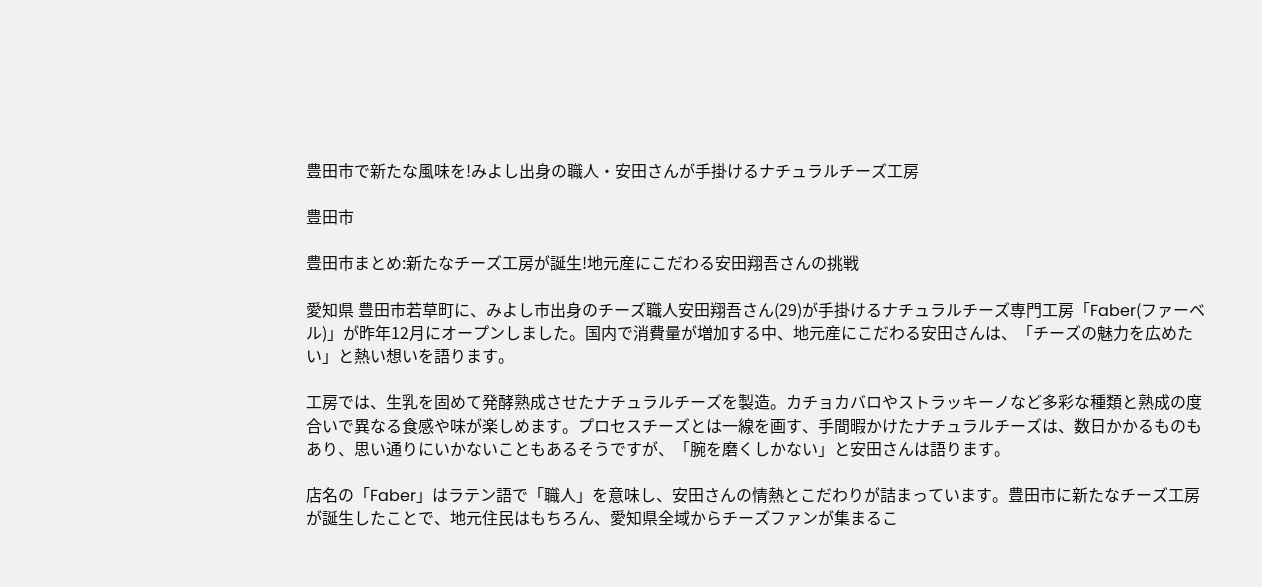豊田市で新たな風味を!みよし出身の職人・安田さんが手掛けるナチュラルチーズ工房

豊田市

豊田市まとめ:新たなチーズ工房が誕生!地元産にこだわる安田翔吾さんの挑戦

愛知県 豊田市若草町に、みよし市出身のチーズ職人安田翔吾さん(29)が手掛けるナチュラルチーズ専門工房「Faber(ファーベル)」が昨年12月にオープンしました。国内で消費量が増加する中、地元産にこだわる安田さんは、「チーズの魅力を広めたい」と熱い想いを語ります。

工房では、生乳を固めて発酵熟成させたナチュラルチーズを製造。カチョカバロやストラッキーノなど多彩な種類と熟成の度合いで異なる食感や味が楽しめます。プロセスチーズとは一線を画す、手間暇かけたナチュラルチーズは、数日かかるものもあり、思い通りにいかないこともあるそうですが、「腕を磨くしかない」と安田さんは語ります。

店名の「Faber」はラテン語で「職人」を意味し、安田さんの情熱とこだわりが詰まっています。豊田市に新たなチーズ工房が誕生したことで、地元住民はもちろん、愛知県全域からチーズファンが集まるこ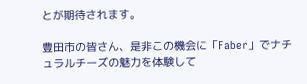とが期待されます。

豊田市の皆さん、是非この機会に「Faber」でナチュラルチーズの魅力を体験して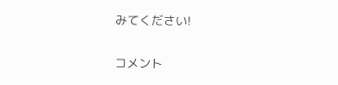みてください!

コメント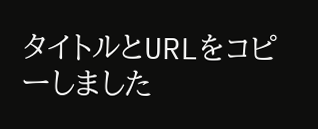タイトルとURLをコピーしました